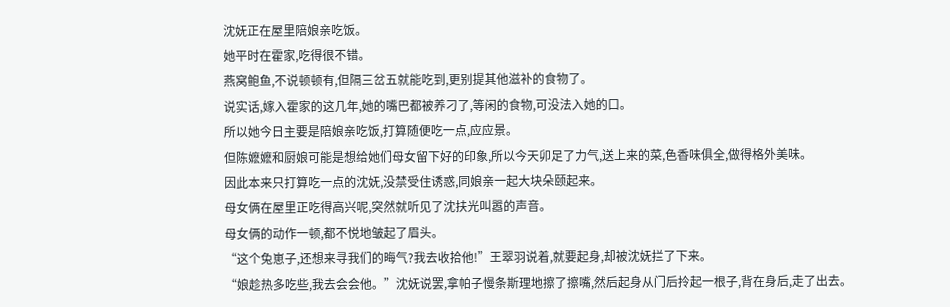沈妩正在屋里陪娘亲吃饭。
她平时在霍家,吃得很不错。
燕窝鲍鱼,不说顿顿有,但隔三岔五就能吃到,更别提其他滋补的食物了。
说实话,嫁入霍家的这几年,她的嘴巴都被养刁了,等闲的食物,可没法入她的口。
所以她今日主要是陪娘亲吃饭,打算随便吃一点,应应景。
但陈嬷嬷和厨娘可能是想给她们母女留下好的印象,所以今天卯足了力气,送上来的菜,色香味俱全,做得格外美味。
因此本来只打算吃一点的沈妩,没禁受住诱惑,同娘亲一起大块朵颐起来。
母女俩在屋里正吃得高兴呢,突然就听见了沈扶光叫嚣的声音。
母女俩的动作一顿,都不悦地皱起了眉头。
“这个兔崽子,还想来寻我们的晦气?我去收拾他!”王翠羽说着,就要起身,却被沈妩拦了下来。
“娘趁热多吃些,我去会会他。”沈妩说罢,拿帕子慢条斯理地擦了擦嘴,然后起身从门后拎起一根子,背在身后,走了出去。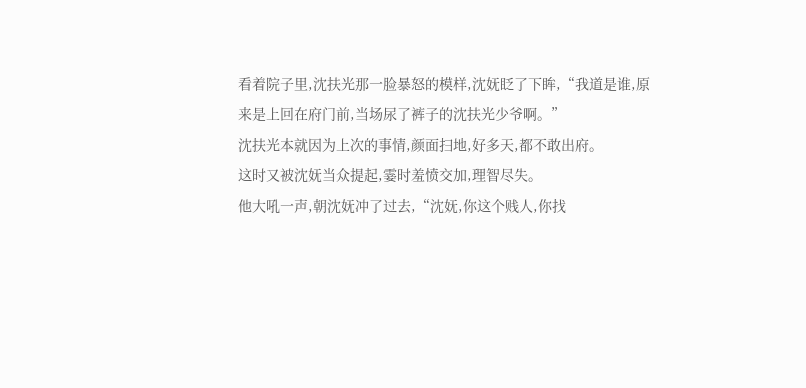看着院子里,沈扶光那一脸暴怒的模样,沈妩眨了下眸,“我道是谁,原来是上回在府门前,当场尿了裤子的沈扶光少爷啊。”
沈扶光本就因为上次的事情,颜面扫地,好多天,都不敢出府。
这时又被沈妩当众提起,霎时羞愤交加,理智尽失。
他大吼一声,朝沈妩冲了过去,“沈妩,你这个贱人,你找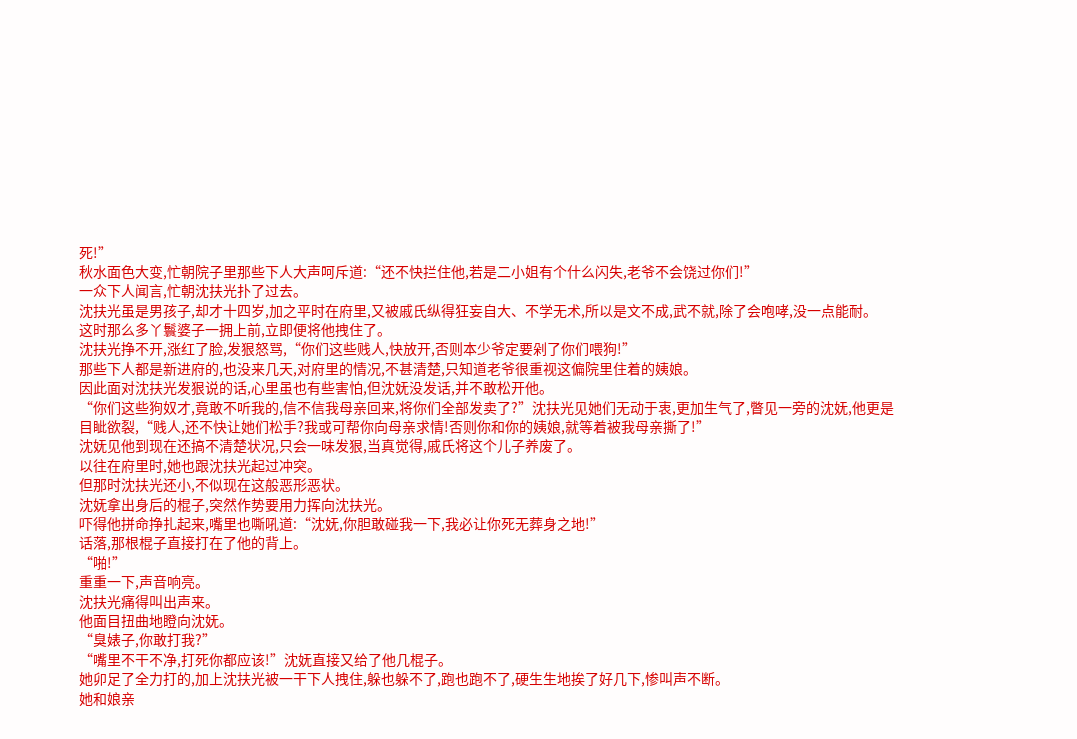死!”
秋水面色大变,忙朝院子里那些下人大声呵斥道:“还不快拦住他,若是二小姐有个什么闪失,老爷不会饶过你们!”
一众下人闻言,忙朝沈扶光扑了过去。
沈扶光虽是男孩子,却才十四岁,加之平时在府里,又被戚氏纵得狂妄自大、不学无术,所以是文不成,武不就,除了会咆哮,没一点能耐。
这时那么多丫鬟婆子一拥上前,立即便将他拽住了。
沈扶光挣不开,涨红了脸,发狠怒骂,“你们这些贱人,快放开,否则本少爷定要剁了你们喂狗!”
那些下人都是新进府的,也没来几天,对府里的情况,不甚清楚,只知道老爷很重视这偏院里住着的姨娘。
因此面对沈扶光发狠说的话,心里虽也有些害怕,但沈妩没发话,并不敢松开他。
“你们这些狗奴才,竟敢不听我的,信不信我母亲回来,将你们全部发卖了?”沈扶光见她们无动于衷,更加生气了,瞥见一旁的沈妩,他更是目眦欲裂,“贱人,还不快让她们松手?我或可帮你向母亲求情!否则你和你的姨娘,就等着被我母亲撕了!”
沈妩见他到现在还搞不清楚状况,只会一味发狠,当真觉得,戚氏将这个儿子养废了。
以往在府里时,她也跟沈扶光起过冲突。
但那时沈扶光还小,不似现在这般恶形恶状。
沈妩拿出身后的棍子,突然作势要用力挥向沈扶光。
吓得他拼命挣扎起来,嘴里也嘶吼道:“沈妩,你胆敢碰我一下,我必让你死无葬身之地!”
话落,那根棍子直接打在了他的背上。
“啪!”
重重一下,声音响亮。
沈扶光痛得叫出声来。
他面目扭曲地瞪向沈妩。
“臭婊子,你敢打我?”
“嘴里不干不净,打死你都应该!”沈妩直接又给了他几棍子。
她卯足了全力打的,加上沈扶光被一干下人拽住,躲也躲不了,跑也跑不了,硬生生地挨了好几下,惨叫声不断。
她和娘亲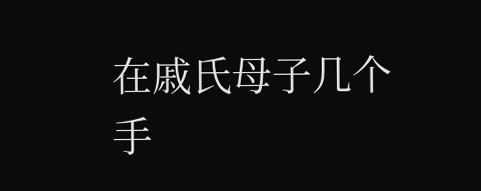在戚氏母子几个手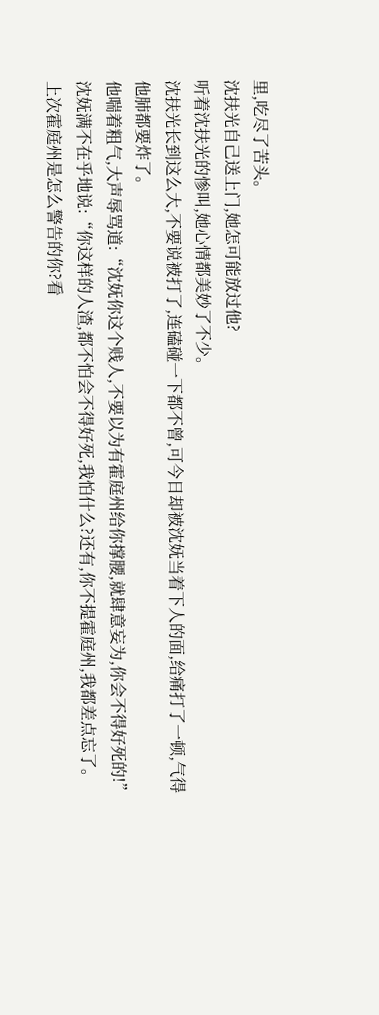里,吃尽了苦头。
沈扶光自己送上门,她怎可能放过他?
听着沈扶光的惨叫,她心情都美妙了不少。
沈扶光长到这么大,不要说被打了,连磕碰一下都不曾,可今日却被沈妩当着下人的面,给痛打了一顿,气得他肺都要炸了。
他喘着粗气,大声辱骂道:“沈妩你这个贱人,不要以为有霍庭州给你撑腰,就肆意妄为,你会不得好死的!”
沈妩满不在乎地说:“你这样的人渣,都不怕会不得好死,我怕什么?还有,你不提霍庭州,我都差点忘了。
上次霍庭州是怎么警告的你?看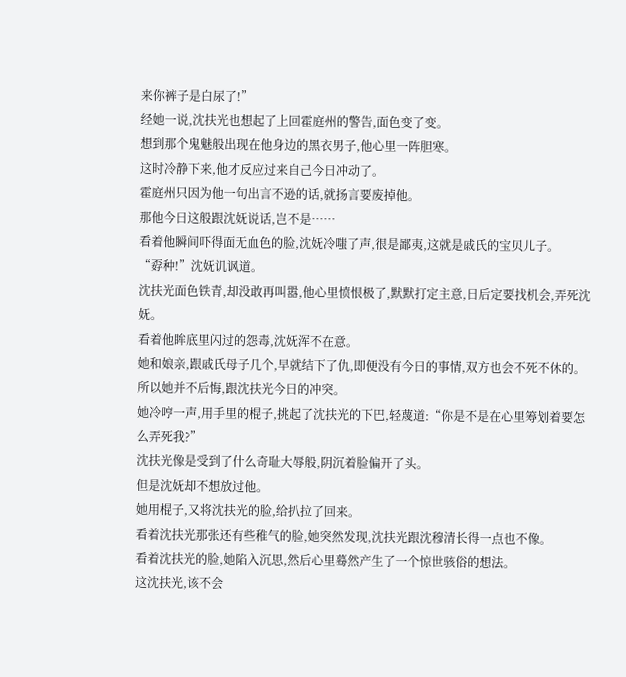来你裤子是白尿了!”
经她一说,沈扶光也想起了上回霍庭州的警告,面色变了变。
想到那个鬼魅般出现在他身边的黑衣男子,他心里一阵胆寒。
这时冷静下来,他才反应过来自己今日冲动了。
霍庭州只因为他一句出言不逊的话,就扬言要废掉他。
那他今日这般跟沈妩说话,岂不是……
看着他瞬间吓得面无血色的脸,沈妩冷嗤了声,很是鄙夷,这就是戚氏的宝贝儿子。
“孬种!”沈妩讥讽道。
沈扶光面色铁青,却没敢再叫嚣,他心里愤恨极了,默默打定主意,日后定要找机会,弄死沈妩。
看着他眸底里闪过的怨毒,沈妩浑不在意。
她和娘亲,跟戚氏母子几个,早就结下了仇,即便没有今日的事情,双方也会不死不休的。
所以她并不后悔,跟沈扶光今日的冲突。
她冷哼一声,用手里的棍子,挑起了沈扶光的下巴,轻蔑道:“你是不是在心里筹划着要怎么弄死我?”
沈扶光像是受到了什么奇耻大辱般,阴沉着脸偏开了头。
但是沈妩却不想放过他。
她用棍子,又将沈扶光的脸,给扒拉了回来。
看着沈扶光那张还有些稚气的脸,她突然发现,沈扶光跟沈穆清长得一点也不像。
看着沈扶光的脸,她陷入沉思,然后心里蓦然产生了一个惊世骇俗的想法。
这沈扶光,该不会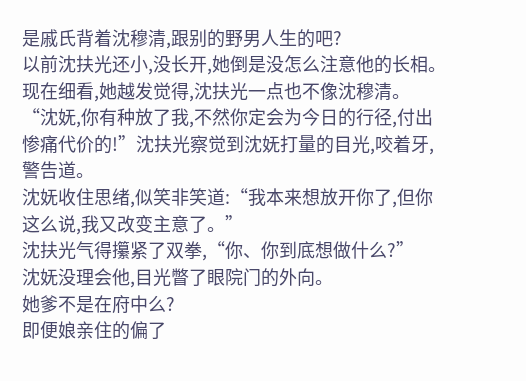是戚氏背着沈穆清,跟别的野男人生的吧?
以前沈扶光还小,没长开,她倒是没怎么注意他的长相。
现在细看,她越发觉得,沈扶光一点也不像沈穆清。
“沈妩,你有种放了我,不然你定会为今日的行径,付出惨痛代价的!”沈扶光察觉到沈妩打量的目光,咬着牙,警告道。
沈妩收住思绪,似笑非笑道:“我本来想放开你了,但你这么说,我又改变主意了。”
沈扶光气得攥紧了双拳,“你、你到底想做什么?”
沈妩没理会他,目光瞥了眼院门的外向。
她爹不是在府中么?
即便娘亲住的偏了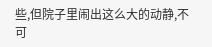些,但院子里闹出这么大的动静,不可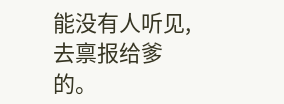能没有人听见,去禀报给爹的。